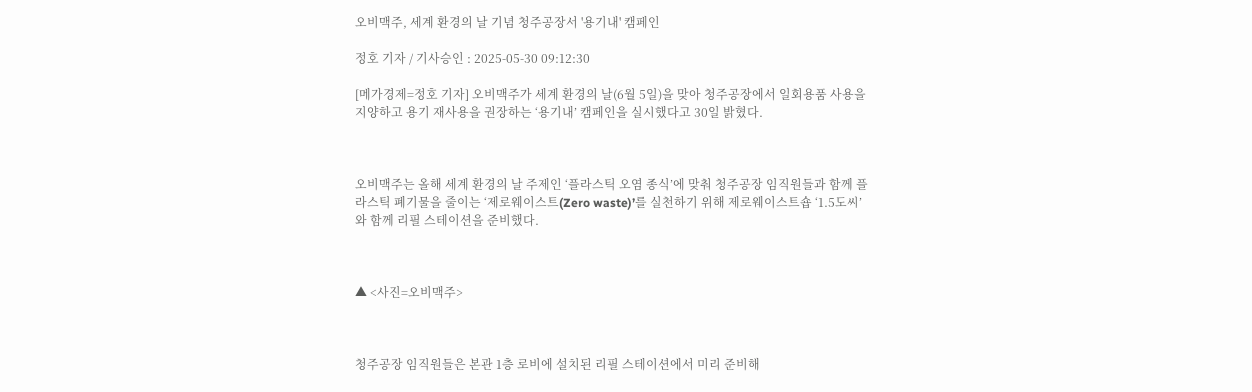오비맥주, 세계 환경의 날 기념 청주공장서 '용기내' 캠페인

정호 기자 / 기사승인 : 2025-05-30 09:12:30

[메가경제=정호 기자] 오비맥주가 세계 환경의 날(6월 5일)을 맞아 청주공장에서 일회용품 사용을 지양하고 용기 재사용을 권장하는 ‘용기내’ 캠페인을 실시했다고 30일 밝혔다.



오비맥주는 올해 세계 환경의 날 주제인 ‘플라스틱 오염 종식’에 맞춰 청주공장 임직원들과 함께 플라스틱 폐기물을 줄이는 ‘제로웨이스트(Zero waste)’를 실천하기 위해 제로웨이스트숍 ‘1.5도씨’와 함께 리필 스테이션을 준비했다.



▲ <사진=오비맥주>



청주공장 임직원들은 본관 1층 로비에 설치된 리필 스테이션에서 미리 준비해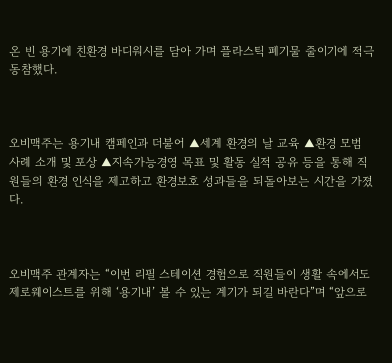온 빈 용기에 친환경 바디워시를 담아 가며 플라스틱 폐기물 줄이기에 적극 동참했다.



오비맥주는 용기내 캠페인과 더불어 ▲세계 환경의 날 교육 ▲환경 모범 사례 소개 및 포상 ▲지속가능경영 목표 및 활동 실적 공유 등을 통해 직원들의 환경 인식을 제고하고 환경보호 성과들을 되돌아보는 시간을 가졌다.



오비맥주 관계자는 “이번 리필 스테이션 경험으로 직원들이 생활 속에서도 제로웨이스트를 위해 ‘용기내’ 볼 수 있는 계기가 되길 바란다”며 “앞으로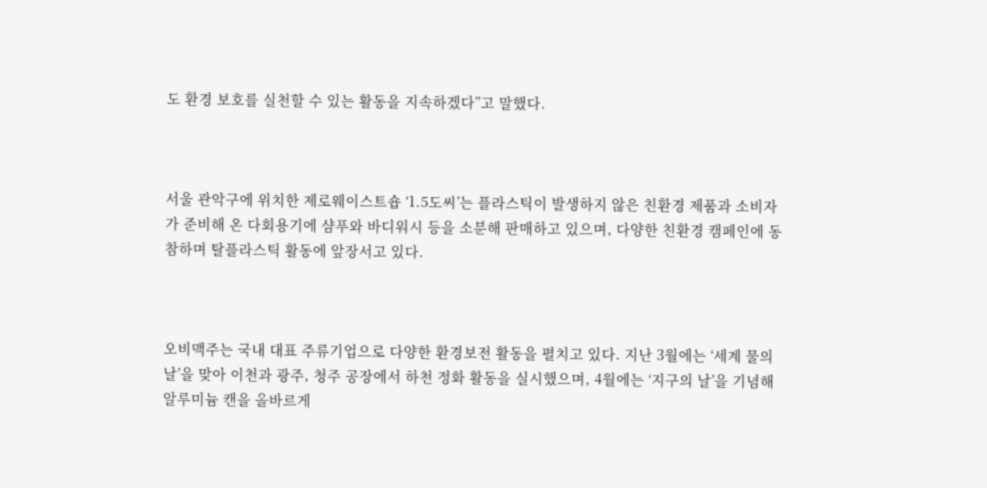도 환경 보호를 실천할 수 있는 활동을 지속하겠다”고 말했다.



서울 관악구에 위치한 제로웨이스트숍 ‘1.5도씨’는 플라스틱이 발생하지 않은 친환경 제품과 소비자가 준비해 온 다회용기에 샴푸와 바디워시 등을 소분해 판매하고 있으며, 다양한 친환경 캠페인에 동참하며 탈플라스틱 활동에 앞장서고 있다.



오비맥주는 국내 대표 주류기업으로 다양한 환경보전 활동을 펼치고 있다. 지난 3월에는 ‘세계 물의 날’을 맞아 이천과 광주, 청주 공장에서 하천 정화 활동을 실시했으며, 4월에는 ‘지구의 날’을 기념해 알루미늄 캔을 올바르게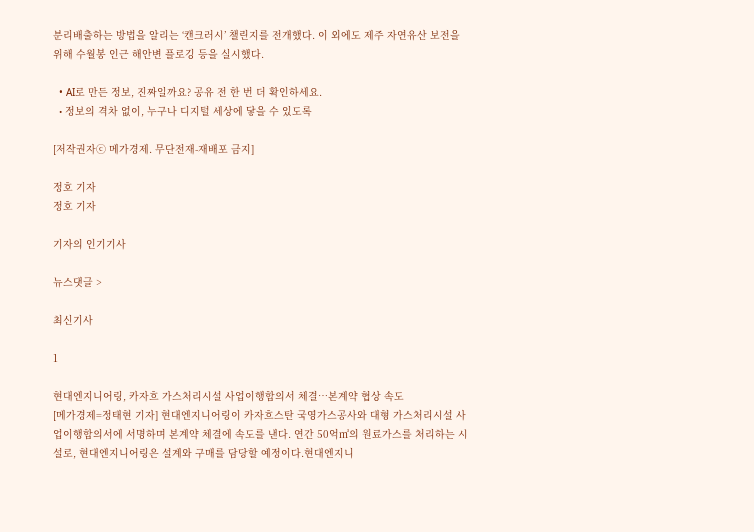분리배출하는 방법을 알리는 ‘캔크러시’ 챌린지를 전개했다. 이 외에도 제주 자연유산 보전을 위해 수월봉 인근 해안변 플로깅 등을 실시했다.

  • AI로 만든 정보, 진짜일까요? 공유 전 한 번 더 확인하세요.
  • 정보의 격차 없이, 누구나 디지털 세상에 닿을 수 있도록

[저작권자ⓒ 메가경제. 무단전재-재배포 금지]

정호 기자
정호 기자

기자의 인기기사

뉴스댓글 >

최신기사

1

현대엔지니어링, 카자흐 가스처리시설 사업이행합의서 체결…본계약 협상 속도
[메가경제=정태현 기자] 현대엔지니어링이 카자흐스탄 국영가스공사와 대형 가스처리시설 사업이행합의서에 서명하며 본계약 체결에 속도를 낸다. 연간 50억㎥의 원료가스를 처리하는 시설로, 현대엔지니어링은 설계와 구매를 담당할 예정이다.현대엔지니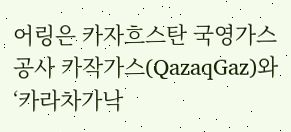어링은 카자흐스탄 국영가스공사 카작가스(QazaqGaz)와 ‘카라차가낙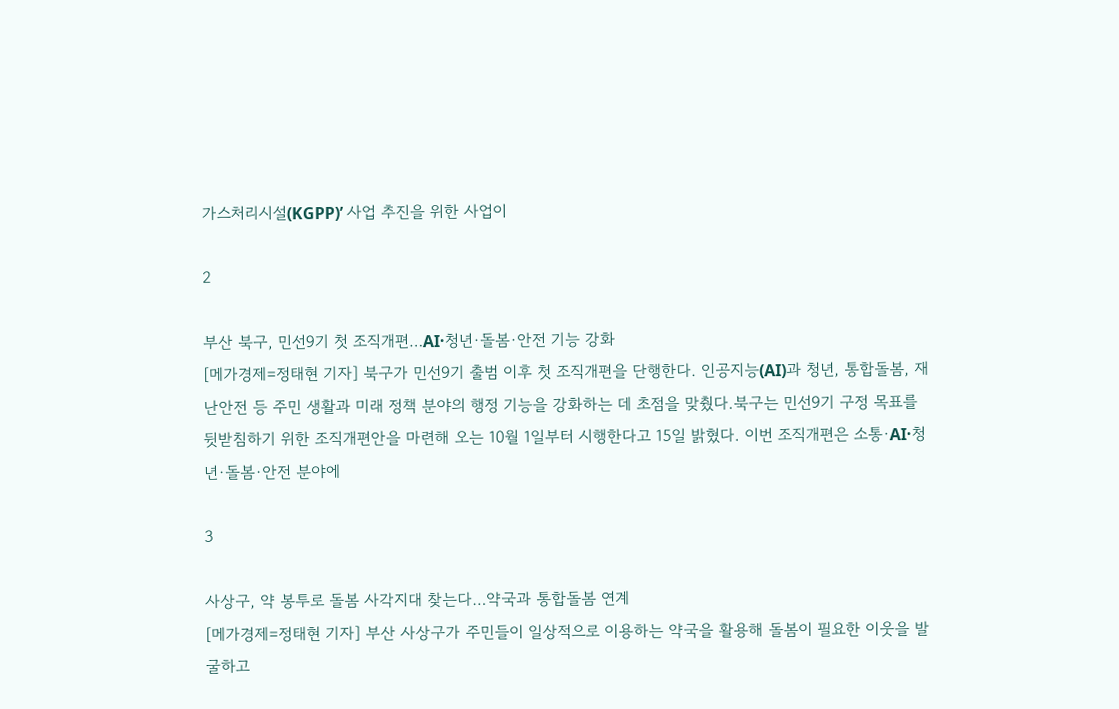가스처리시설(KGPP)’ 사업 추진을 위한 사업이

2

부산 북구, 민선9기 첫 조직개편…AI·청년·돌봄·안전 기능 강화
[메가경제=정태현 기자] 북구가 민선9기 출범 이후 첫 조직개편을 단행한다. 인공지능(AI)과 청년, 통합돌봄, 재난안전 등 주민 생활과 미래 정책 분야의 행정 기능을 강화하는 데 초점을 맞췄다.북구는 민선9기 구정 목표를 뒷받침하기 위한 조직개편안을 마련해 오는 10월 1일부터 시행한다고 15일 밝혔다. 이번 조직개편은 소통·AI·청년·돌봄·안전 분야에

3

사상구, 약 봉투로 돌봄 사각지대 찾는다…약국과 통합돌봄 연계
[메가경제=정태현 기자] 부산 사상구가 주민들이 일상적으로 이용하는 약국을 활용해 돌봄이 필요한 이웃을 발굴하고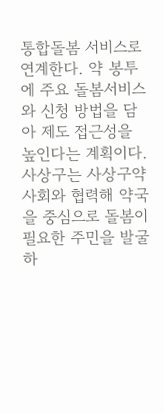통합돌봄 서비스로 연계한다. 약 봉투에 주요 돌봄서비스와 신청 방법을 담아 제도 접근성을 높인다는 계획이다.사상구는 사상구약사회와 협력해 약국을 중심으로 돌봄이 필요한 주민을 발굴하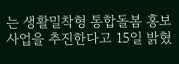는 생활밀착형 통합돌봄 홍보 사업을 추진한다고 15일 밝혔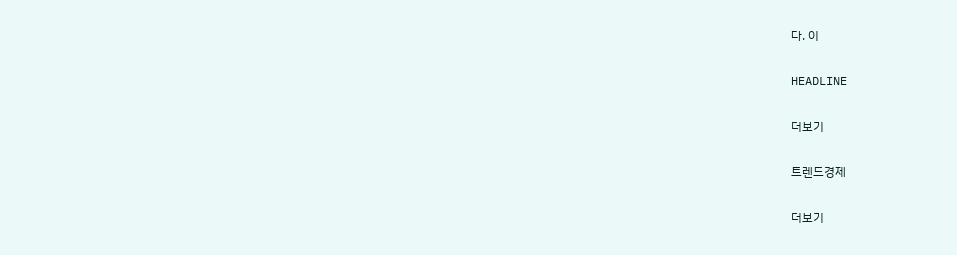다. 이

HEADLINE

더보기

트렌드경제

더보기